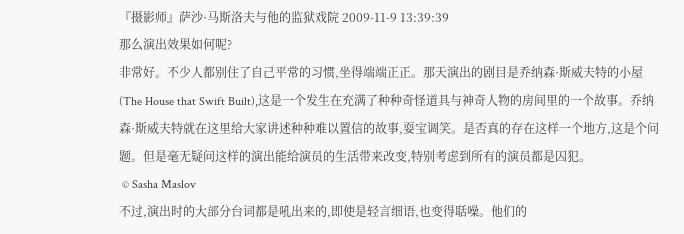『摄影师』萨沙·马斯洛夫与他的监狱戏院 2009-11-9 13:39:39
那么演出效果如何呢?
非常好。不少人都别住了自己平常的习惯,坐得端端正正。那天演出的剧目是乔纳森·斯威夫特的小屋(The House that Swift Built),这是一个发生在充满了种种奇怪道具与神奇人物的房间里的一个故事。乔纳森·斯威夫特就在这里给大家讲述种种难以置信的故事,耍宝调笑。是否真的存在这样一个地方,这是个问题。但是毫无疑问这样的演出能给演员的生活带来改变,特别考虑到所有的演员都是囚犯。
 © Sasha Maslov
不过,演出时的大部分台词都是吼出来的,即使是轻言细语,也变得聒噪。他们的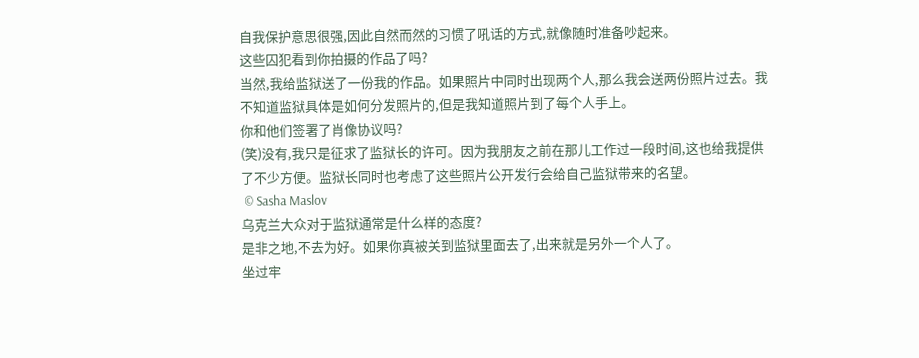自我保护意思很强,因此自然而然的习惯了吼话的方式,就像随时准备吵起来。
这些囚犯看到你拍摄的作品了吗?
当然,我给监狱送了一份我的作品。如果照片中同时出现两个人,那么我会送两份照片过去。我不知道监狱具体是如何分发照片的,但是我知道照片到了每个人手上。
你和他们签署了肖像协议吗?
(笑)没有,我只是征求了监狱长的许可。因为我朋友之前在那儿工作过一段时间,这也给我提供了不少方便。监狱长同时也考虑了这些照片公开发行会给自己监狱带来的名望。
 © Sasha Maslov
乌克兰大众对于监狱通常是什么样的态度?
是非之地,不去为好。如果你真被关到监狱里面去了,出来就是另外一个人了。
坐过牢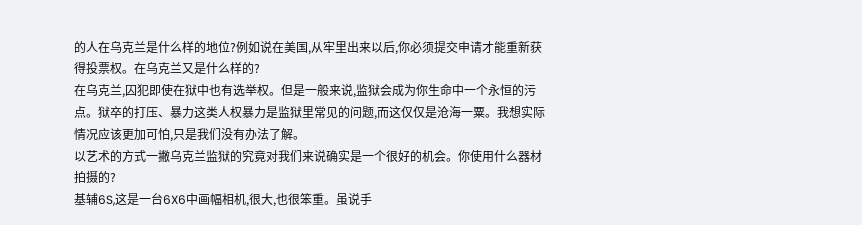的人在乌克兰是什么样的地位?例如说在美国,从牢里出来以后,你必须提交申请才能重新获得投票权。在乌克兰又是什么样的?
在乌克兰,囚犯即使在狱中也有选举权。但是一般来说,监狱会成为你生命中一个永恒的污点。狱卒的打压、暴力这类人权暴力是监狱里常见的问题,而这仅仅是沧海一粟。我想实际情况应该更加可怕,只是我们没有办法了解。
以艺术的方式一撇乌克兰监狱的究竟对我们来说确实是一个很好的机会。你使用什么器材拍摄的?
基辅6S,这是一台6X6中画幅相机,很大,也很笨重。虽说手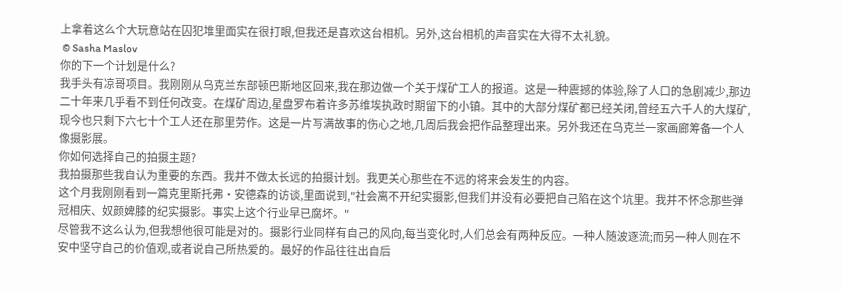上拿着这么个大玩意站在囚犯堆里面实在很打眼,但我还是喜欢这台相机。另外,这台相机的声音实在大得不太礼貌。
 © Sasha Maslov
你的下一个计划是什么?
我手头有凉哥项目。我刚刚从乌克兰东部顿巴斯地区回来,我在那边做一个关于煤矿工人的报道。这是一种震撼的体验,除了人口的急剧减少,那边二十年来几乎看不到任何改变。在煤矿周边,星盘罗布着许多苏维埃执政时期留下的小镇。其中的大部分煤矿都已经关闭,曾经五六千人的大煤矿,现今也只剩下六七十个工人还在那里劳作。这是一片写满故事的伤心之地,几周后我会把作品整理出来。另外我还在乌克兰一家画廊筹备一个人像摄影展。
你如何选择自己的拍摄主题?
我拍摄那些我自认为重要的东西。我并不做太长远的拍摄计划。我更关心那些在不远的将来会发生的内容。
这个月我刚刚看到一篇克里斯托弗·安德森的访谈,里面说到,"社会离不开纪实摄影,但我们并没有必要把自己陷在这个坑里。我并不怀念那些弹冠相庆、奴颜婢膝的纪实摄影。事实上这个行业早已腐坏。"
尽管我不这么认为,但我想他很可能是对的。摄影行业同样有自己的风向,每当变化时,人们总会有两种反应。一种人随波逐流;而另一种人则在不安中坚守自己的价值观,或者说自己所热爱的。最好的作品往往出自后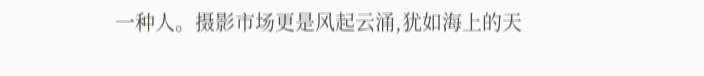一种人。摄影市场更是风起云涌,犹如海上的天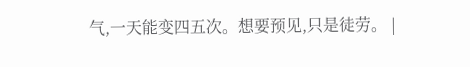气,一天能变四五次。想要预见,只是徒劳。 |